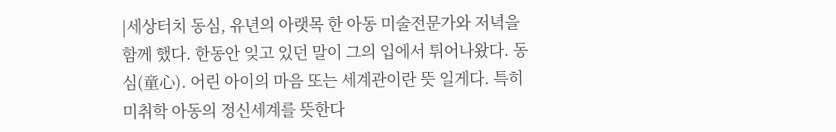|세상터치 동심, 유년의 아랫목 한 아동 미술전문가와 저녁을 함께 했다. 한동안 잊고 있던 말이 그의 입에서 튀어나왔다. 동심(童心). 어린 아이의 마음 또는 세계관이란 뜻 일게다. 특히 미취학 아동의 정신세계를 뜻한다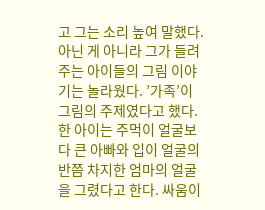고 그는 소리 높여 말했다. 아닌 게 아니라 그가 들려주는 아이들의 그림 이야기는 놀라웠다. ’가족’이 그림의 주제였다고 했다. 한 아이는 주먹이 얼굴보다 큰 아빠와 입이 얼굴의 반쯤 차지한 엄마의 얼굴을 그렸다고 한다. 싸움이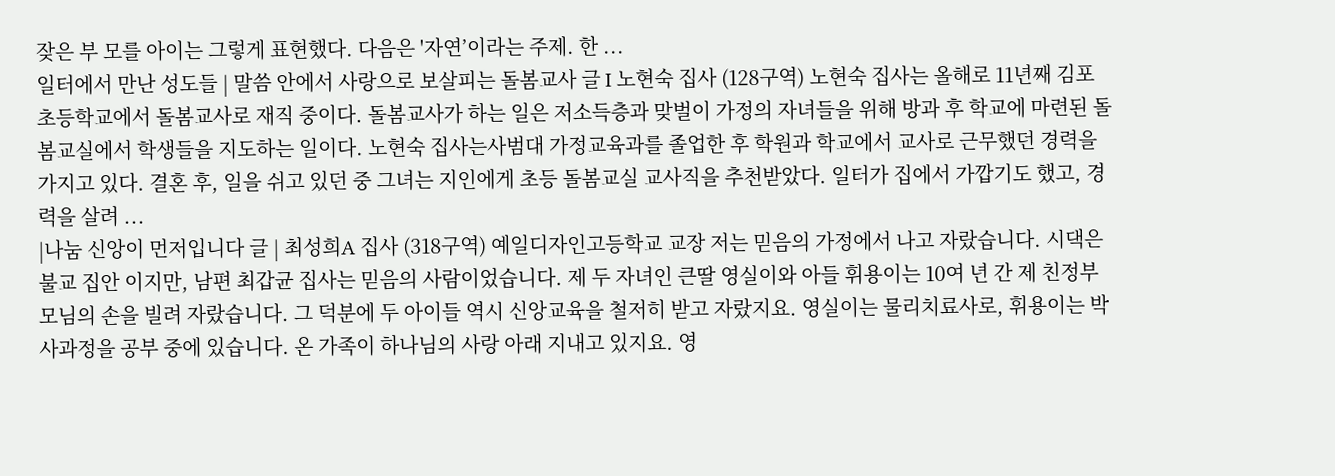잦은 부 모를 아이는 그렇게 표현했다. 다음은 '자연’이라는 주제. 한 ...
일터에서 만난 성도들 | 말씀 안에서 사랑으로 보살피는 돌봄교사 글 I 노현숙 집사 (128구역) 노현숙 집사는 올해로 11년째 김포초등학교에서 돌봄교사로 재직 중이다. 돌봄교사가 하는 일은 저소득층과 맞벌이 가정의 자녀들을 위해 방과 후 학교에 마련된 돌봄교실에서 학생들을 지도하는 일이다. 노현숙 집사는사범대 가정교육과를 졸업한 후 학원과 학교에서 교사로 근무했던 경력을 가지고 있다. 결혼 후, 일을 쉬고 있던 중 그녀는 지인에게 초등 돌봄교실 교사직을 추천받았다. 일터가 집에서 가깝기도 했고, 경력을 살려 ...
|나눔 신앙이 먼저입니다 글 | 최성희A 집사 (318구역) 예일디자인고등학교 교장 저는 믿음의 가정에서 나고 자랐습니다. 시댁은 불교 집안 이지만, 남편 최갑균 집사는 믿음의 사람이었습니다. 제 두 자녀인 큰딸 영실이와 아들 휘용이는 10여 년 간 제 친정부모님의 손을 빌려 자랐습니다. 그 덕분에 두 아이들 역시 신앙교육을 철저히 받고 자랐지요. 영실이는 물리치료사로, 휘용이는 박사과정을 공부 중에 있습니다. 온 가족이 하나님의 사랑 아래 지내고 있지요. 영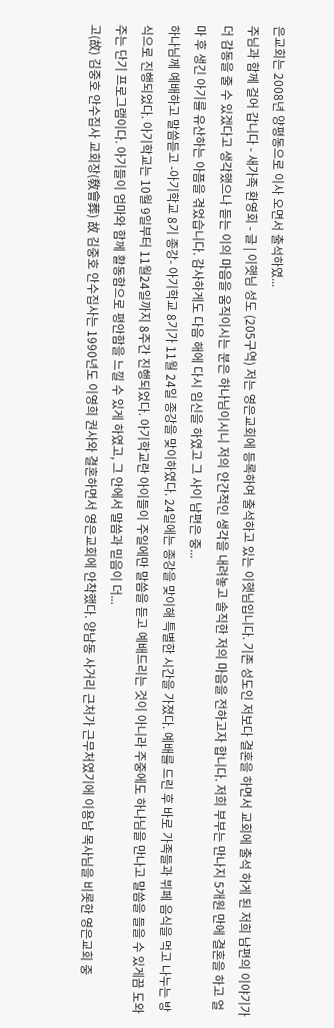은교회는 2008년 양평동으로 이사 오면서 출석하였...
주님과 함께 걸어 갑니다 - 새가족 환영회 - 글 | 이햇님 성도 (205구역) 저는 영은교회에 등록하여 출석하고 있는 이햇님입니다. 기존 성도인 저보다 결혼을 하면서 교회에 출석 하게 된 저희 남편의 이야기가 더 감동을 줄 수 있겠다고 생각했으나 듣는 이의 마음을 움직이시는 분은 하나님이시니 저의 안간적인 생각을 내려놓고 솔직한 저의 마음을 전하고자 합니다. 저희 부부는 만나지 5개원 만에 결혼을 하고 얼마 후 생긴 아기를 유산하는 아픔을 겪었습니다. 감사하게도 다음 해에 다시 임신을 하였고 그 사이 남편은 중...
하나님께 예배하고 말씀듣고 -아기학교 8기 종강- 아기학교 8기가 11월 24일 종강을 맞이하였다. 24일에는 종강을 맞이해 특별한 시간을 가졌다. 예배를 드린 후 바로 가족들과 뷔페 음식을 먹고 나누는 방식으로 진행되었다. 아기학교는 10월 9일부터 11월24일까지 8주간 진행되었다. 아기학교란 아이들이 주일에만 말씀을 듣고 예배드리는 것이 아니라 주중에도 하나님을 만나고 말씀을 들을 수 있게끔 도와주는 단기 프로그램이다. 아기들이 엄마와 함께 활동함으로 평안함을 느낄 수 있게 하였고, 그 안에서 말씀과 믿음이 더...
고(故) 김중호 안수집사 교회장(敎會葬) 故 김중호 안수집사는 1990년도 이영희 권사와 결혼하면서 영은교회에 안착했다. 양남동 사거리 근처가 근무처였기에 이용남 목사님을 비롯한 영은교회 중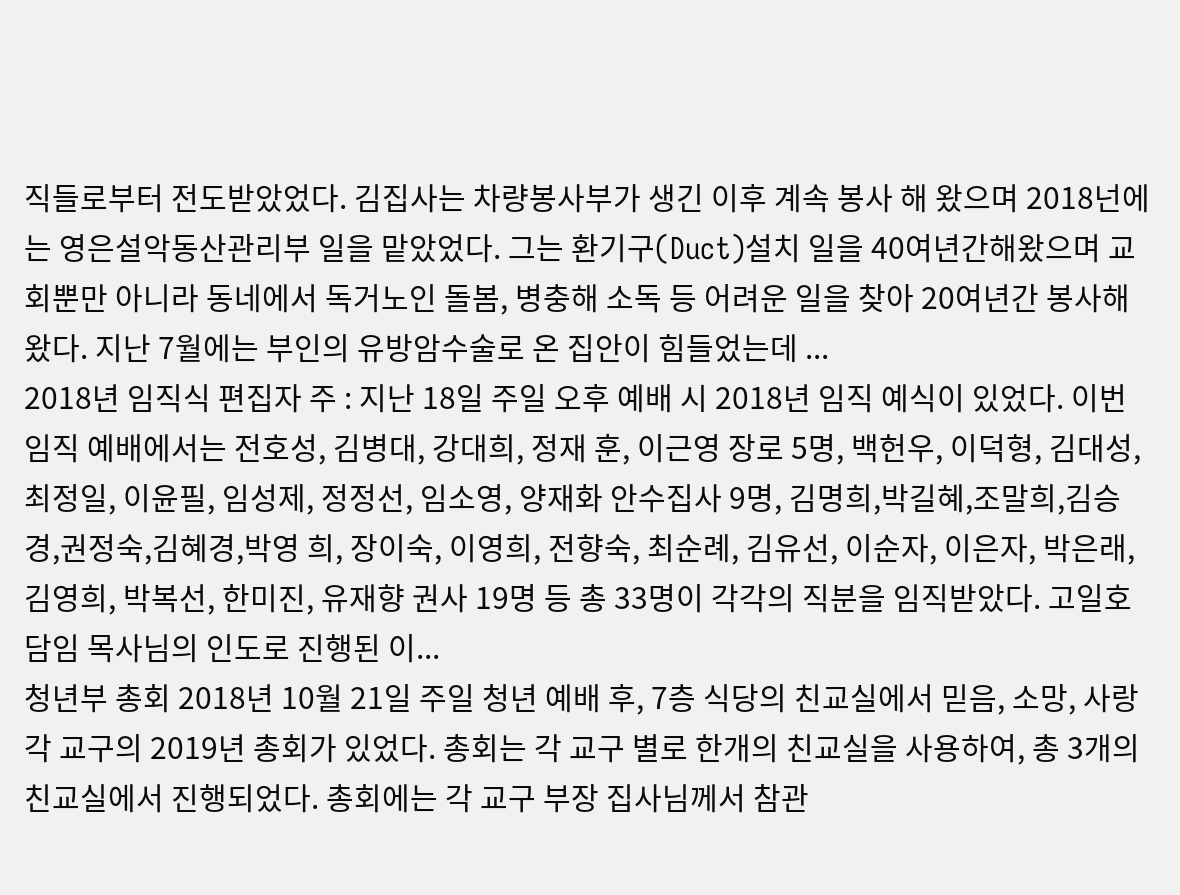직들로부터 전도받았었다. 김집사는 차량봉사부가 생긴 이후 계속 봉사 해 왔으며 2018넌에는 영은설악동산관리부 일을 맡았었다. 그는 환기구(Duct)설치 일을 40여년간해왔으며 교회뿐만 아니라 동네에서 독거노인 돌봄, 병충해 소독 등 어려운 일을 찾아 20여년간 봉사해왔다. 지난 7월에는 부인의 유방암수술로 온 집안이 힘들었는데 ...
2018년 임직식 편집자 주 : 지난 18일 주일 오후 예배 시 2018년 임직 예식이 있었다. 이번 임직 예배에서는 전호성, 김병대, 강대희, 정재 훈, 이근영 장로 5명, 백헌우, 이덕형, 김대성, 최정일, 이윤필, 임성제, 정정선, 임소영, 양재화 안수집사 9명, 김명희,박길혜,조말희,김승경,권정숙,김혜경,박영 희, 장이숙, 이영희, 전향숙, 최순례, 김유선, 이순자, 이은자, 박은래, 김영희, 박복선, 한미진, 유재향 권사 19명 등 총 33명이 각각의 직분을 임직받았다. 고일호 담임 목사님의 인도로 진행된 이...
청년부 총회 2018년 10월 21일 주일 청년 예배 후, 7층 식당의 친교실에서 믿음, 소망, 사랑 각 교구의 2019년 총회가 있었다. 총회는 각 교구 별로 한개의 친교실을 사용하여, 총 3개의 친교실에서 진행되었다. 총회에는 각 교구 부장 집사님께서 참관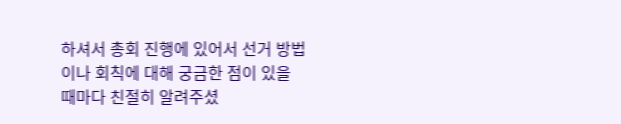하셔서 총회 진행에 있어서 선거 방법이나 회칙에 대해 궁금한 점이 있을 때마다 친절히 알려주셨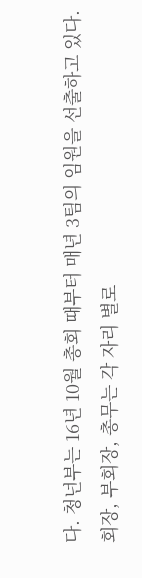다. 청넌부는 16년 10월 총회 때부터 매년 3팀의 임원을 선출하고 있다. 회장, 부회장, 총무는 각 자리 별로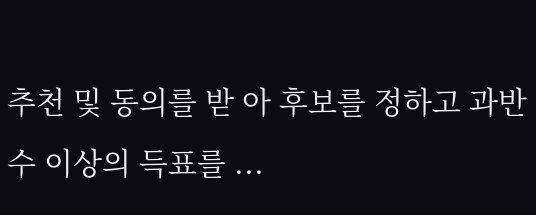추천 및 동의를 받 아 후보를 정하고 과반수 이상의 득표를 ...